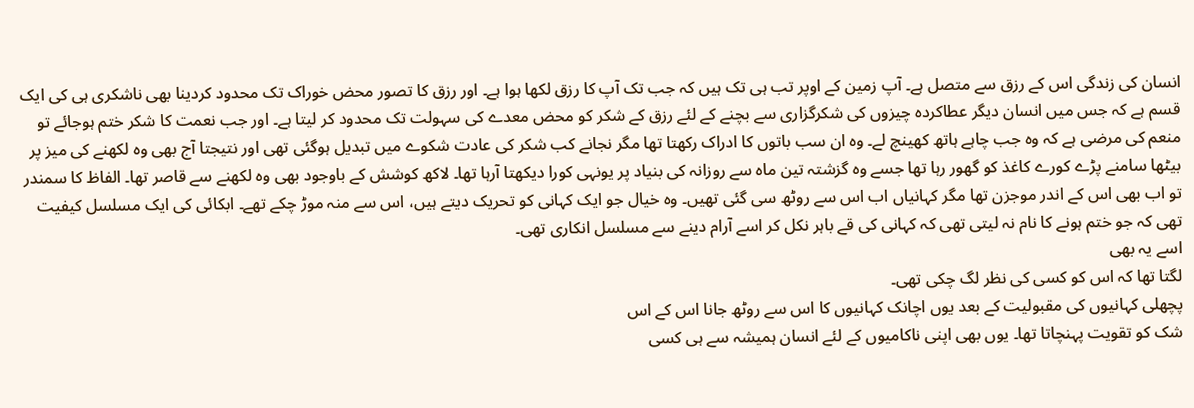انسان کی زندگی اس کے رزق سے متصل ہے۔ آپ زمین کے اوپر تب ہی تک ہیں کہ جب تک آپ کا رزق لکھا ہوا ہے۔ اور رزق کا تصور محض خوراک تک محدود کردینا بھی ناشکری ہی کی ایک قسم ہے کہ جس میں انسان دیگر عطاکردہ چیزوں کی شکرگزاری سے بچنے کے لئے رزق کے شکر کو محض معدے کی سہولت تک محدود کر لیتا ہے۔ اور جب نعمت کا شکر ختم ہوجائے تو منعم کی مرضی ہے کہ وہ جب چاہے ہاتھ کھینچ لے۔ وہ ان سب باتوں کا ادراک رکھتا تھا مگر نجانے کب شکر کی عادت شکوے میں تبدیل ہوگئی تھی اور نتیجتا آج بھی وہ لکھنے کی میز پر بیٹھا سامنے پڑے کورے کاغذ کو گھور رہا تھا جسے وہ گزشتہ تین ماہ سے روزانہ کی بنیاد پر یونہی کورا دیکھتا آرہا تھا۔ لاکھ کوشش کے باوجود بھی وہ لکھنے سے قاصر تھا۔ الفاظ کا سمندر تو اب بھی اس کے اندر موجزن تھا مگر کہانیاں اب اس سے روٹھ سی گئی تھیں۔ وہ خیال جو ایک کہانی کو تحریک دیتے ہیں، اس سے منہ موڑ چکے تھے۔ ابکائی کی ایک مسلسل کیفیت تھی کہ جو ختم ہونے کا نام نہ لیتی تھی کہ کہانی کی قے باہر نکل کر اسے آرام دینے سے مسلسل انکاری تھی۔
اسے یہ بھی
لگتا تھا کہ اس کو کسی کی نظر لگ چکی تھی۔
پچھلی کہانیوں کی مقبولیت کے بعد یوں اچانک کہانیوں کا اس سے روٹھ جانا اس کے اس
شک کو تقویت پہنچاتا تھا۔ یوں بھی اپنی ناکامیوں کے لئے انسان ہمیشہ سے ہی کسی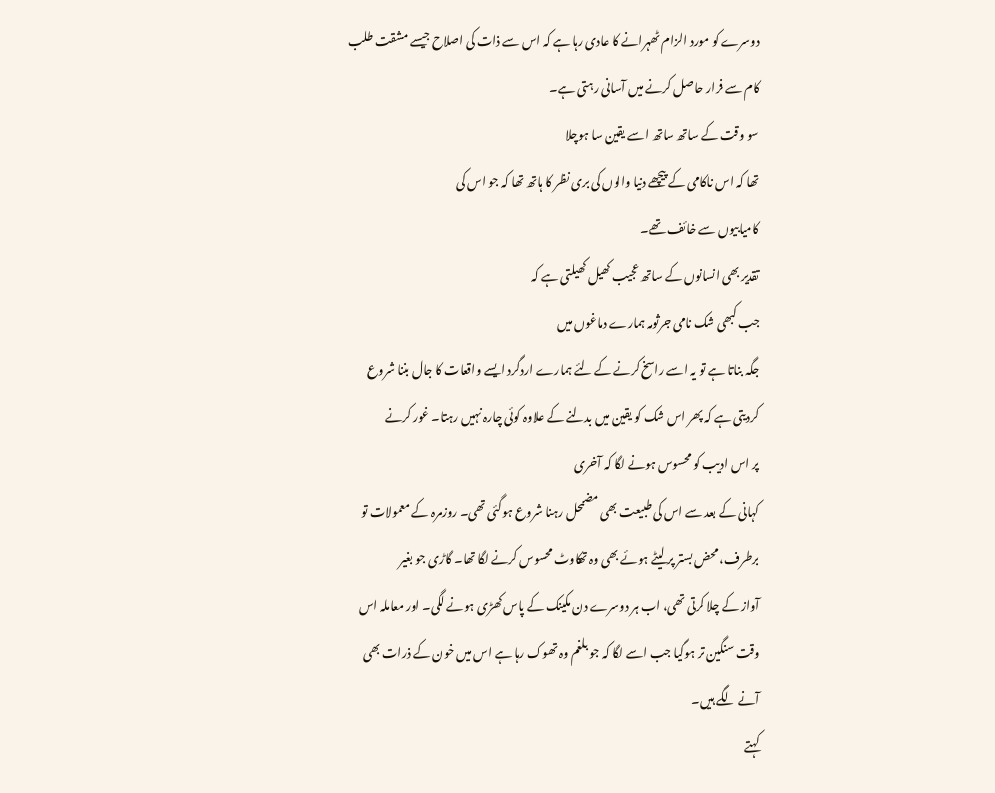دوسرے کو مورد الزام ٹھہرانے کا عادی رہا ہے کہ اس سے ذات کی اصلاح جیسے مشقت طلب
کام سے فرار حاصل کرنے میں آسانی رہتی ہے۔
سو وقت کے ساتھ ساتھ اسے یقین سا ہوچلا
تھا کہ اس ناکامی کے پیچھے دنیا والوں کی بری نظر کا ہاتھ تھا کہ جو اس کی
کامیابیوں سے خائف تھے۔
تقدیر بھی انسانوں کے ساتھ عجیب کھیل کھیلتی ہے کہ
جب کبھی شک نامی جرثومہ ہمارے دماغوں میں
جگہ بناتا ہے تو یہ اسے راسخ کرنے کے لئے ہمارے اردگرد ایسے واقعات کا جال بننا شروع
کردیتی ہے کہ پھر اس شک کو یقین میں بدلنے کے علاوہ کوئی چارہ نہیں رہتا۔ غور کرنے
پر اس ادیب کو محسوس ہونے لگا کہ آخری
کہانی کے بعد سے اس کی طبیعت بھی مضمحل رہنا شروع ہوگئی تھی۔ روزمرہ کے معمولات تو
برطرف، محض بستر پر لیٹے ہوئے بھی وہ تھکاوٹ محسوس کرنے لگا تھا۔ گاڑی جو بغیر
آواز کے چلا کرتی تھی، اب ہر دوسرے دن مکینک کے پاس کھڑی ہونے لگی۔ اور معاملہ اس
وقت سنگین تر ہوگیا جب اسے لگا کہ جو بلغم وہ تھوک رہا ہے اس میں خون کے ذرات بھی
آنے لگے ہیں۔
کہتے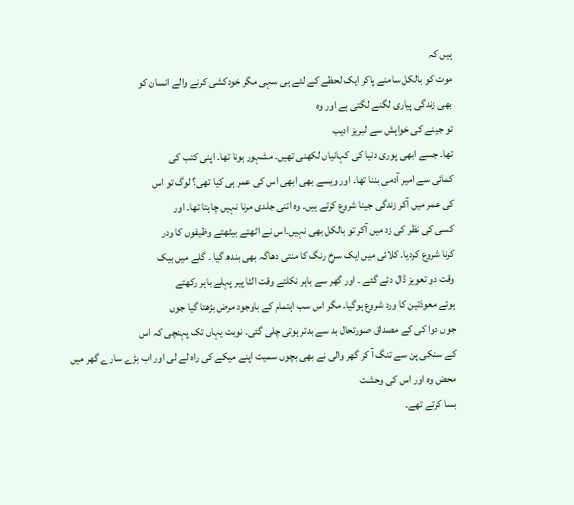ہیں کہ
موت کو بالکل سامنے پاکر ایک لحظے کے لئے ہی سہی مگر خودکشی کرنے والے انسان کو
بھی زندگی پیاری لگنے لگتی ہے اور وہ
تو جینے کی خواہش سے لبریز ادیب
تھا۔ جسے ابھی پوری دنیا کی کہانیاں لکھنی تھیں۔ مشہور ہونا تھا۔ اپنی کتب کی
کمائی سے امیر آدمی بننا تھا۔ اور ویسے بھی ابھی اس کی عمر ہی کیا تھی؟ لوگ تو اس
کی عمر میں آکر زندگی جینا شروع کرتے ہیں۔ وہ اتنی جلدی مرنا نہیں چاہتا تھا۔ اور
کسی کی نظر کی زد میں آکر تو بالکل بھی نہیں۔اس نے اٹھتے بیٹھتے وظیفوں کا ودر
کرنا شروع کردیا۔ کلائی میں ایک سرخ رنگ کا منتی دھاگہ بھی بندھ گیا ۔ گلے میں بیک
وقت دو تعویز ڈال دئے گئے ۔ اور گھر سے باہر نکلتے وقت الٹا پیر پہلے باہر رکھتے
ہوئے معوذتین کا ورد شروع ہوگیا۔ مگر اس سب اہتمام کے باوجود مرض بڑھتا گیا جوں
جوں دوا کی کے مصداق صورتحال بد سے بدتر ہوتی چلی گئی۔ نوبت یہاں تک پہنچی کہ اس
کے سنکی پن سے تنگ آ کر گھر والی نے بھی بچوں سمیت اپنے میکے کی راہ لے لی اور اب بڑے سارے گھر میں محض وہ اور اس کی وحشت
بسا کرتے تھے۔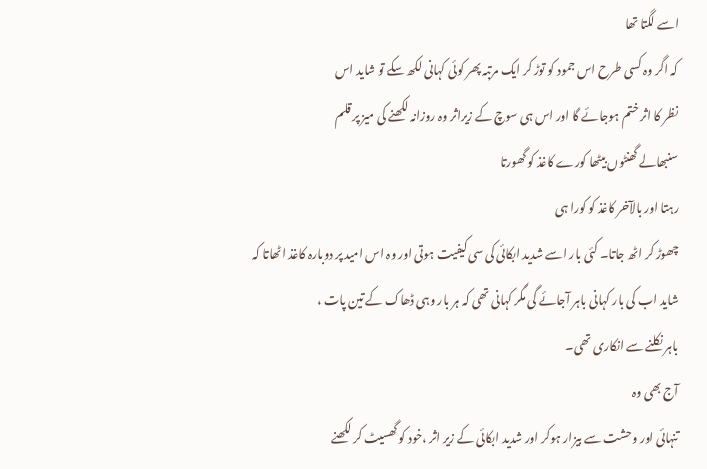اسے لگتا تھا
کہ اگر وہ کسی طرح اس جمود کو توڑ کر ایک مرتبہ پھر کوئی کہانی لکھ سکے تو شاید اس
نظر کا اثر ختم ہوجائے گا اور اس ہی سوچ کے زیراثر وہ روزانہ لکھنے کی میز پر قلم
سنبھالے گھنٹوں بیٹھا کورے کاغذ کو گھورتا
رہتا اور بالآخر کاغذ کو کورا ہی
چھوڑ کر اٹھ جاتا۔ کئی بار اسے شدید ابکائی کی سی کیفیت ہوتی اور وہ اس امید پر دوبارہ کاغذ اٹھاتا کہ
شاید اب کی بار کہانی باہر آجائے گی مگر کہانی تھی کہ ہر بار وہی ڈھاک کے تین پات ،
باہر نکلنے سے انکاری تھی۔
آج بھی وہ
تنہائی اور وحشت سے بیزار ہوکر اور شدید ابکائی کے زیر اثر ،خود کو گھسیٹ کر لکھنے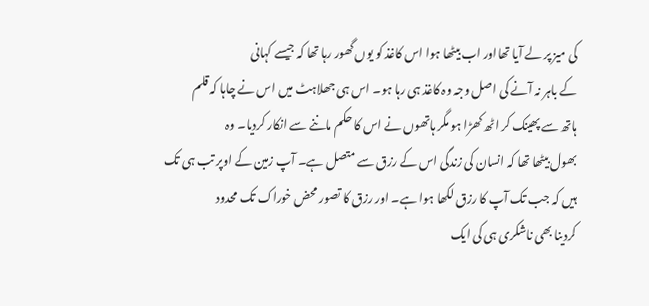کی میز پر لے آیا تھااور اب بیٹھا ہوا اس کاغذ کو یوں گھور رہا تھا کہ جیسے کہانی
کے باہر نہ آنے کی اصل وجہ وہ کاغذ ہی رہا ہو۔ اس ہی جھلاہٹ میں اس نے چاہا کہ قلم
ہاتھ سے پھینک کر اٹھ کھڑا ہو مگر ہاتھوں نے اس کا حکم ماننے سے انکار کردیا۔ وہ
بھول بیٹھا تھا کہ انسان کی زندگی اس کے رزق سے متصل ہے۔ آپ زمین کے اوپر تب ہی تک
ہیں کہ جب تک آپ کا رزق لکھا ہوا ہے۔ اور رزق کا تصور محض خوراک تک محدود
کردینا بھی ناشکری ہی کی ایک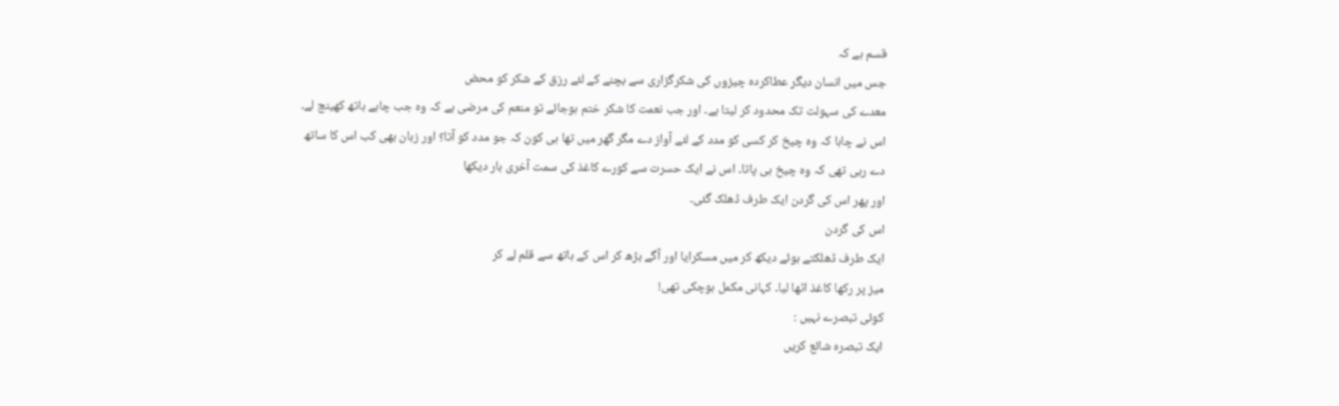قسم ہے کہ
جس میں انسان دیگر عطاکردہ چیزوں کی شکرگزاری سے بچنے کے لئے رزق کے شکر کو محض
معدے کی سہولت تک محدود کر لیتا ہے۔ اور جب نعمت کا شکر ختم ہوجائے تو منعم کی مرضی ہے کہ وہ جب چاہے ہاتھ کھینچ لے۔
اس نے چاہا کہ وہ چیخ کر کسی کو مدد کے لئے آواز دے مگر گھر میں تھا ہی کون کہ جو مدد کو آتا؟ اور زبان بھی کب اس کا ساتھ
دے رہی تھی کہ وہ چیخ ہی پاتا۔ اس نے ایک حسرت سے کورے کاغذ کی سمت آخری بار دیکھا
اور پھر اس کی گردن ایک طرف ڈھلک گئی۔
اس کی گردن
ایک طرف ڈھلکتے ہوئے دیکھ کر میں مسکرایا اور آگے بڑھ کر اس کے ہاتھ سے قلم لے کر
میز پر رکھا کاغذ اٹھا لیا۔ کہانی مکمل ہوچکی تھی!
کوئی تبصرے نہیں :
ایک تبصرہ شائع کریں